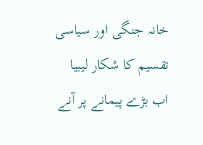خانہ جنگی اور سیاسی تقسیم کا شکار لیبیا اب بڑے پیمانے پر آنے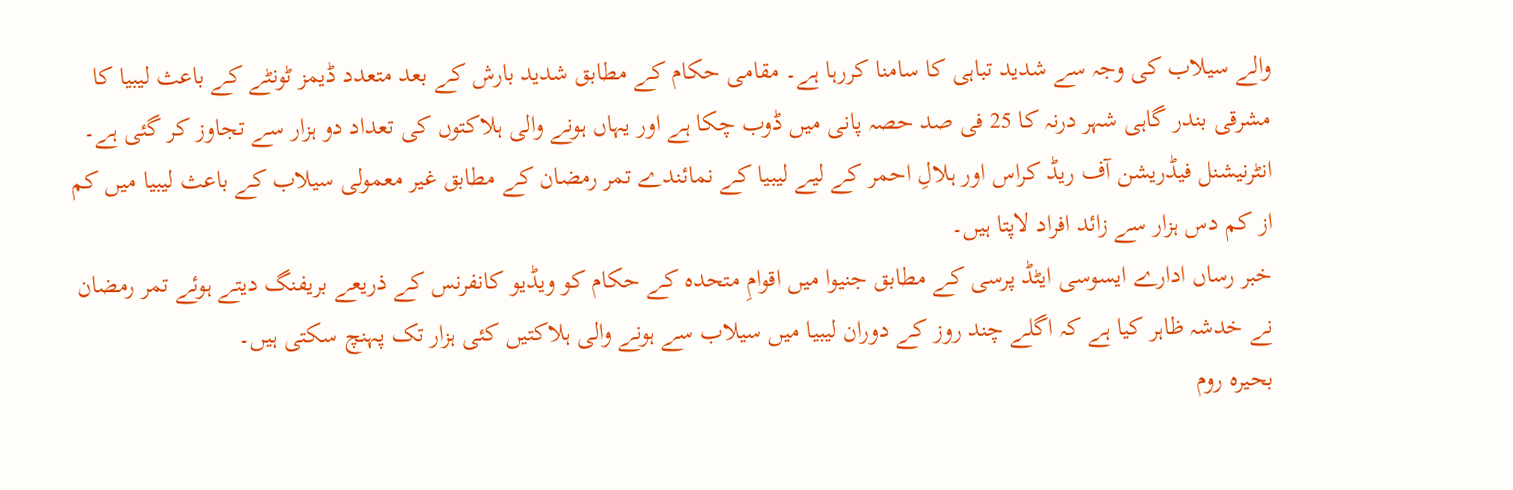والے سیلاب کی وجہ سے شدید تباہی کا سامنا کررہا ہے۔ مقامی حکام کے مطابق شدید بارش کے بعد متعدد ڈیمز ٹونٹے کے باعث لیبیا کا مشرقی بندر گاہی شہر درنہ کا 25 فی صد حصہ پانی میں ڈوب چکا ہے اور یہاں ہونے والی ہلاکتوں کی تعداد دو ہزار سے تجاوز کر گئی ہے۔
انٹرنیشنل فیڈریشن آف ریڈ کراس اور ہلالِ احمر کے لیے لیبیا کے نمائندے تمر رمضان کے مطابق غیر معمولی سیلاب کے باعث لیبیا میں کم از کم دس ہزار سے زائد افراد لاپتا ہیں۔
خبر رساں ادارے ایسوسی ایٹڈ پرسی کے مطابق جنیوا میں اقوامِ متحدہ کے حکام کو ویڈیو کانفرنس کے ذریعے بریفنگ دیتے ہوئے تمر رمضان نے خدشہ ظاہر کیا ہے کہ اگلے چند روز کے دوران لیبیا میں سیلاب سے ہونے والی ہلاکتیں کئی ہزار تک پہنچ سکتی ہیں۔
بحیرہ روم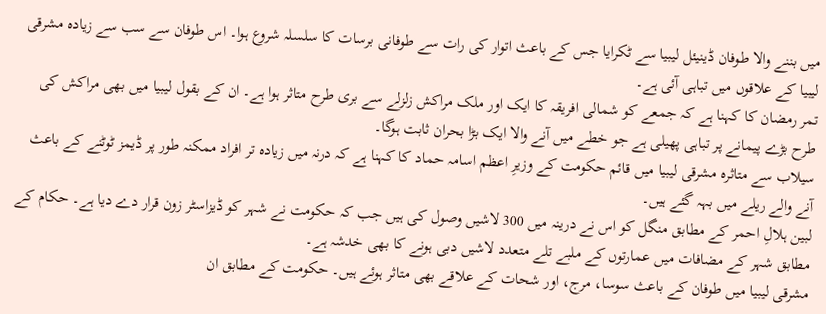میں بننے والا طوفان ڈینیئل لیبیا سے ٹکرایا جس کے باعث اتوار کی رات سے طوفانی برسات کا سلسلہ شروع ہوا۔ اس طوفان سے سب سے زیادہ مشرقی لیبیا کے علاقوں میں تباہی آئی ہے۔
تمر رمضان کا کہنا ہے کہ جمعے کو شمالی افریقہ کا ایک اور ملک مراکش زلزلے سے بری طرح متاثر ہوا ہے۔ ان کے بقول لیبیا میں بھی مراکش کی طرح بڑے پیمانے پر تباہی پھیلی ہے جو خطے میں آنے والا ایک بڑا بحران ثابت ہوگا۔
سیلاب سے متاثرہ مشرقی لیبیا میں قائم حکومت کے وزیرِ اعظم اسامہ حماد کا کہنا ہے کہ درنہ میں زیادہ تر افراد ممکنہ طور پر ڈیمز ٹوٹنے کے باعث آنے والے ریلے میں بہہ گئے ہیں۔
لبین ہلالِ احمر کے مطابق منگل کو اس نے درینہ میں 300 لاشیں وصول کی ہیں جب کہ حکومت نے شہر کو ڈیزاسٹر زون قرار دے دیا ہے۔ حکام کے مطابق شہر کے مضافات میں عمارتوں کے ملبے تلے متعدد لاشیں دبی ہونے کا بھی خدشہ ہے۔
مشرقی لیبیا میں طوفان کے باعث سوسا، مرج، اور شحات کے علاقے بھی متاثر ہوئے ہیں۔ حکومت کے مطابق ان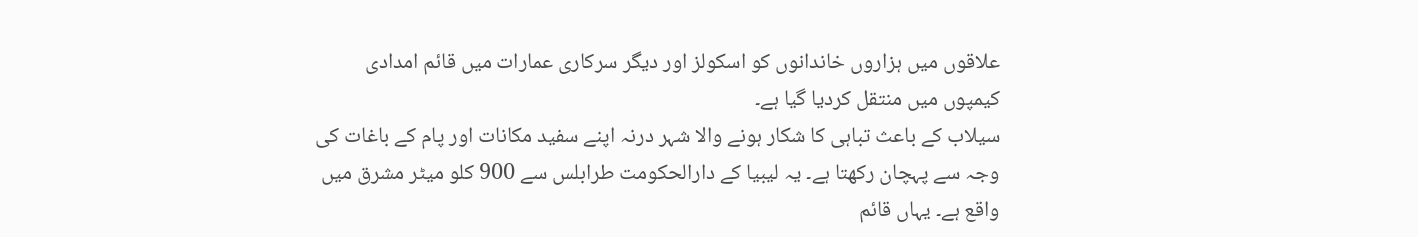علاقوں میں ہزاروں خاندانوں کو اسکولز اور دیگر سرکاری عمارات میں قائم امدادی کیمپوں میں منتقل کردیا گیا ہے۔
سیلاب کے باعث تباہی کا شکار ہونے والا شہر درنہ اپنے سفید مکانات اور پام کے باغات کی وجہ سے پہچان رکھتا ہے۔ یہ لیبیا کے دارالحکومت طرابلس سے 900 کلو میٹر مشرق میں واقع ہے۔ یہاں قائم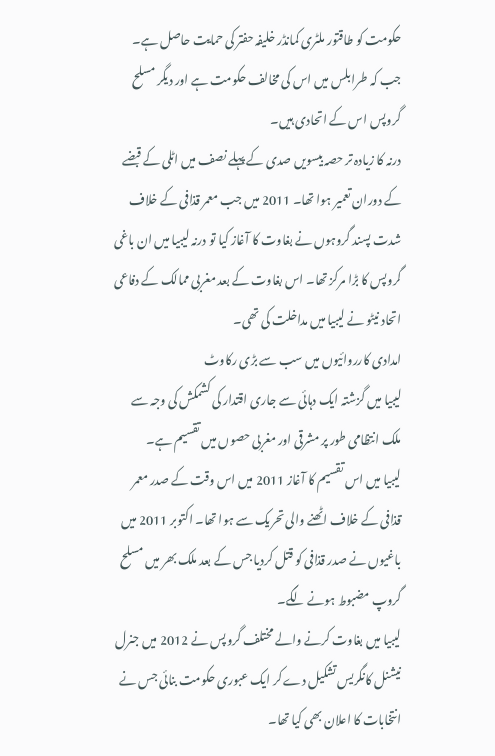حکومت کو طاقتور ملٹری کمانڈر خلیفہ حفتر کی حمایت حاصل ہے۔ جب کہ طرابلس میں اس کی مخالف حکومت ہے اور دیگر مسلح گروپس اس کے اتحادی ہیں۔
درنہ کا زیادہ تر حصہ بیسویں صدی کے پہلے نصف میں اٹلی کے قبضے کے دوران تعمیر ہوا تھا۔ 2011 میں جب معمر قذافی کے خلاف شدت پسند گروہوں نے بغاوت کا آغاز کیا تو درنہ لیبیا میں ان باغی گروپس کا بڑا مرکز تھا۔ اس بغاوت کے بعد مغربی ممالک کے دفاعی اتحاد نیٹو نے لیبیا میں مداخلت کی تھی۔
امدادی کارروائیوں میں سب سے بڑی رکاوٹ
لیبیا میں گزشتہ ایک دہائی سے جاری اقتدار کی کشمکش کی وجہ سے ملک انتظامی طور پر مشرقی اور مغربی حصوں میں تقسیم ہے۔
لیبیا میں اس تقسیم کا آغاز 2011 میں اس وقت کے صدر معمر قذافی کے خلاف اٹھنے والی تحریک سے ہوا تھا۔ اکتوبر 2011 میں باغیوں نے صدر قذافی کو قتل کردیا جس کے بعد ملک بھر میں مسلح گروپ مضبوط ہونے لگے۔
لیبیا میں بغاوت کرنے والے مختلف گروپس نے 2012 میں جنرل نیشنل کانگریس تشکیل دے کر ایک عبوری حکومت بنائی جس نے انتخابات کا اعلان بھی کیا تھا۔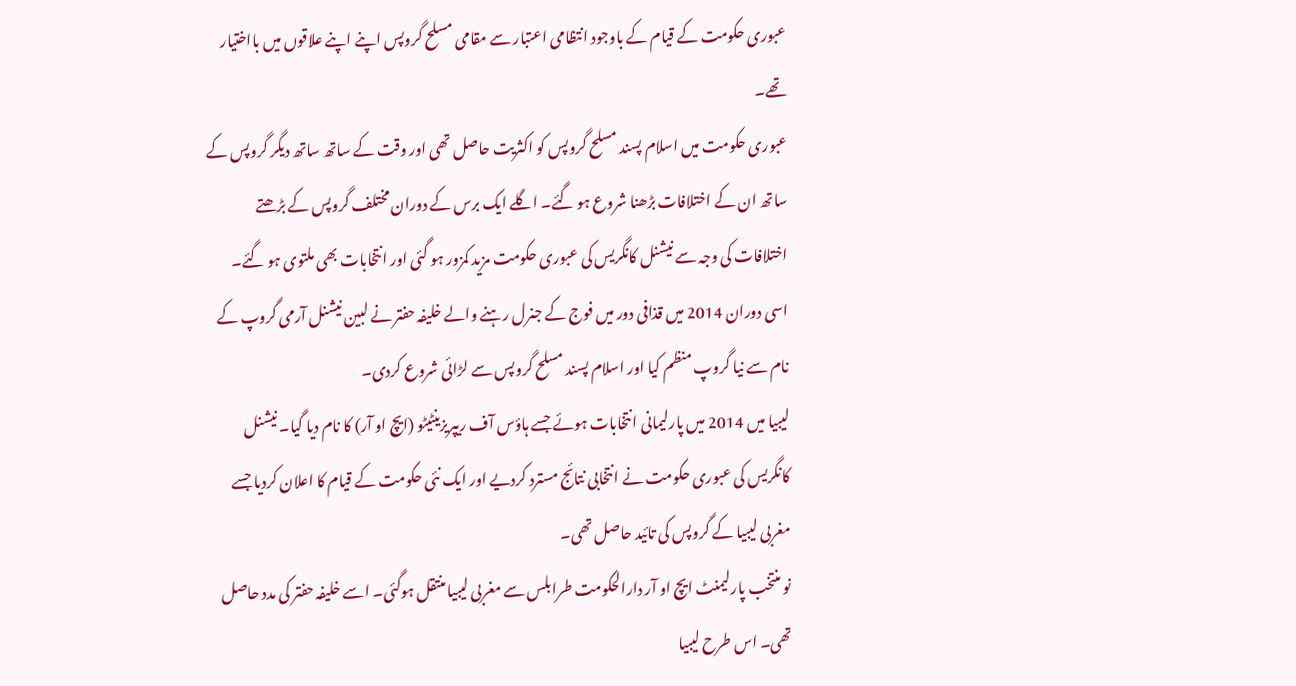عبوری حکومت کے قیام کے باوجود انتظامی اعتبار سے مقامی مسلح گروپس اپنے اپنے علاقوں میں بااختیار تھے۔
عبوری حکومت میں اسلام پسند مسلح گروپس کو اکثریت حاصل تھی اور وقت کے ساتھ ساتھ دیگر گروپس کے ساتھ ان کے اختلافات بڑھنا شروع ہو گئے۔ اگلے ایک برس کے دوران مختلف گروپس کے بڑھتے اختلافات کی وجہ سے نیشنل کانگریس کی عبوری حکومت مزید کمزور ہو گئی اور انتخابات بھی ملتوی ہو گئے۔
اسی دوران 2014 میں قذافی دور میں فوج کے جنرل رہنے والے خلیفہ حفتر نے لبین نیشنل آرمی گروپ کے نام سے نیا گروپ منظم کیا اور اسلام پسند مسلح گروپس سے لڑائی شروع کردی۔
لیبیا میں 2014 میں پارلیمانی انتخابات ہوئے جسے ہاؤس آف ریپریزینٹیٹو (ایچ او آر) کا نام دیا گیا۔ نیشنل کانگریس کی عبوری حکومت نے انتخابی نتائج مسترد کردیے اور ایک نئی حکومت کے قیام کا اعلان کردیا جسے مغربی لیبیا کے گروپس کی تائید حاصل تھی۔
نو منتخب پارلیمنٹ ایچ او آر دارالحکومت طرابلس سے مغربی لیبیا منتقل ہوگئی۔ اسے خلیفہ حفتر کی مدد حاصل تھی۔ اس طرح لیبیا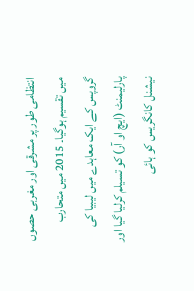انتظامی طور پر مشرقی اور مغربی حصوں میں تقسیم ہوگیا۔ 2015 میں متحارب گروپس کے ایک معاہدے میں لیبیا کی پارلیمنٹ (ایچ او آر) کو تسیلم کرلیا گیا اور نیشنل کانگریس کو ہائی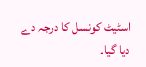اسٹیٹ کونسل کا درجہ دے دیا گیا۔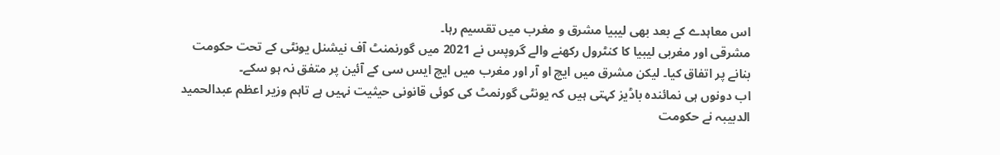اس معاہدے کے بعد بھی لیبیا مشرق و مغرب میں تقسیم رہا۔
مشرقی اور مغربی لیبیا کا کنٹرول رکھنے والے گروپس نے 2021 میں گورنمنٹ آف نیشنل یونٹی کے تحت حکومت بنانے پر اتفاق کیا۔ لیکن مشرق میں ایچ او آر اور مغرب میں ایچ ایس سی کے آئین پر متفق نہ ہو سکے۔
اب دونوں ہی نمائندہ باڈیز کہتی ہیں کہ یونٹی گورنمٹ کی کوئی قانونی حیثیت نہیں ہے تاہم وزیر اعظم عبدالحمید الدبیبہ نے حکومت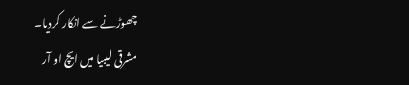چھوڑنے سے انکار کردیا۔
مشرقی لیبیا میں ایچ او آر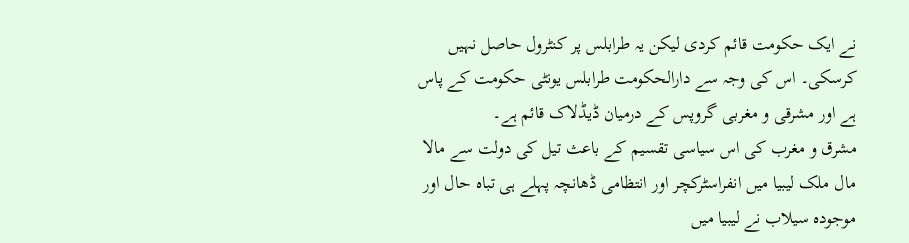نے ایک حکومت قائم کردی لیکن یہ طرابلس پر کنٹرول حاصل نہیں کرسکی۔ اس کی وجہ سے دارالحکومت طرابلس یونٹی حکومت کے پاس ہے اور مشرقی و مغربی گروپس کے درمیان ڈیڈلاک قائم ہے۔
مشرق و مغرب کی اس سیاسی تقسیم کے باعث تیل کی دولت سے مالا مال ملک لیبیا میں انفراسٹرکچر اور انتظامی ڈھانچہ پہلے ہی تباہ حال اور موجودہ سیلاب نے لیبیا میں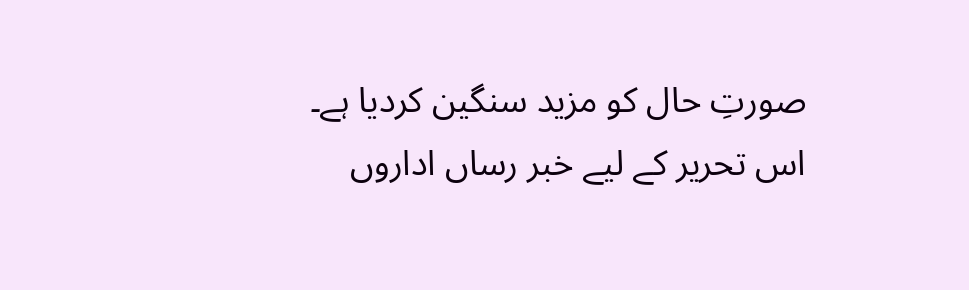صورتِ حال کو مزید سنگین کردیا ہے۔
اس تحریر کے لیے خبر رساں اداروں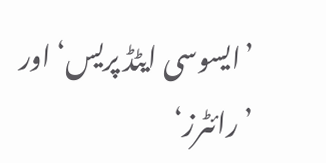’ایسوسی ایٹڈ پریس‘ اور ’رائٹرز‘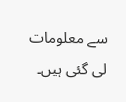سے معلومات لی گئی ہیں۔